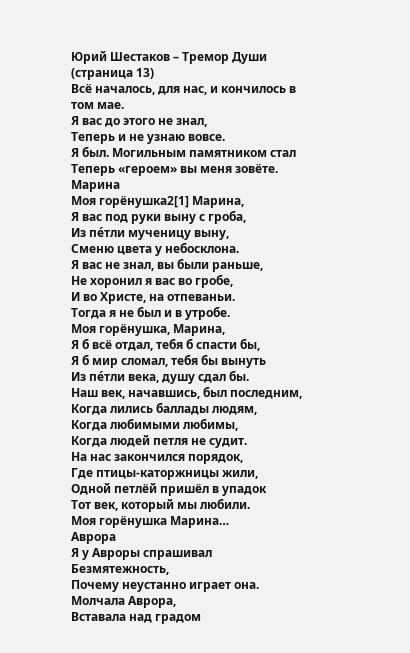Юрий Шестаков – Тремор Души (страница 13)
Всё началось, для нас, и кончилось в том мае.
Я вас до этого не знал,
Теперь и не узнаю вовсе.
Я был. Могильным памятником стал
Теперь «героем» вы меня зовёте.
Марина
Моя горёнушка2[1] Марина,
Я вас под руки выну с гроба,
Из пе́тли мученицу выну,
Сменю цвета у небосклона.
Я вас не знал, вы были раньше,
Не хоронил я вас во гробе,
И во Христе, на отпеваньи.
Тогда я не был и в утробе.
Моя горёнушка, Марина,
Я б всё отдал, тебя б спасти бы,
Я б мир сломал, тебя бы вынуть
Из пе́тли века, душу сдал бы.
Наш век, начавшись, был последним,
Когда лились баллады людям,
Когда любимыми любимы,
Когда людей петля не судит.
На нас закончился порядок,
Где птицы-каторжницы жили,
Одной петлёй пришёл в упадок
Тот век, который мы любили.
Моя горёнушка Марина…
Аврора
Я у Авроры спрашивал
Безмятежность,
Почему неустанно играет она.
Молчала Аврора,
Вставала над градом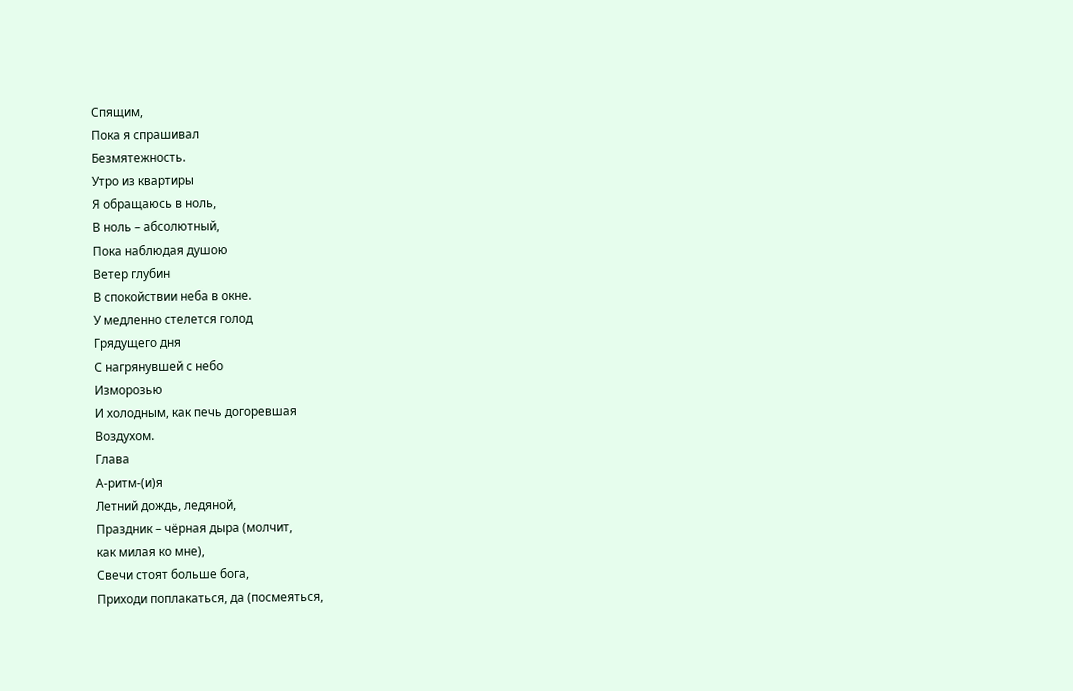Спящим,
Пока я спрашивал
Безмятежность.
Утро из квартиры
Я обращаюсь в ноль,
В ноль – абсолютный,
Пока наблюдая душою
Ветер глубин
В спокойствии неба в окне.
У медленно стелется голод
Грядущего дня
С нагрянувшей с небо
Изморозью
И холодным, как печь догоревшая
Воздухом.
Глава
А-ритм-(и)я
Летний дождь, ледяной,
Праздник – чёрная дыра (молчит,
как милая ко мне),
Свечи стоят больше бога,
Приходи поплакаться, да (посмеяться,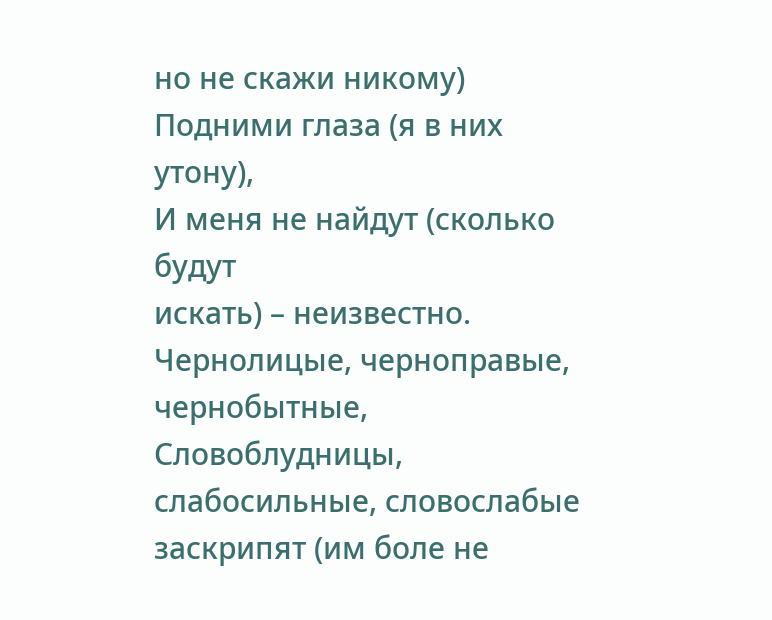но не скажи никому)
Подними глаза (я в них утону),
И меня не найдут (сколько будут
искать) – неизвестно.
Чернолицые, черноправые, чернобытные,
Словоблудницы, слабосильные, словослабые
заскрипят (им боле не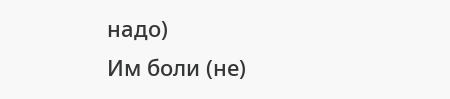надо)
Им боли (не)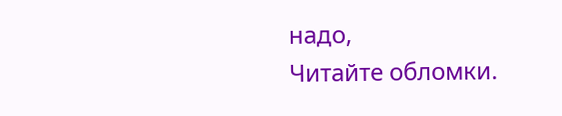надо,
Читайте обломки.